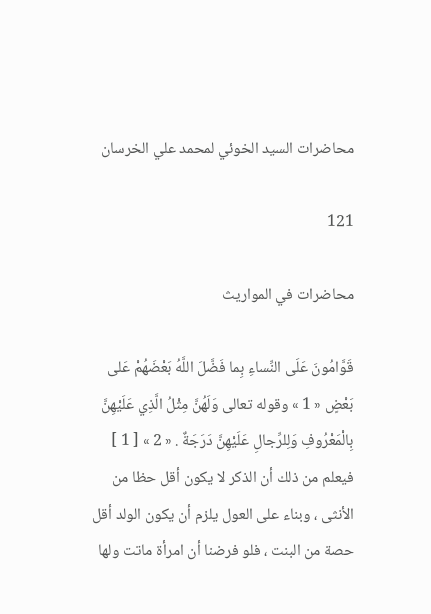محاضرات السيد الخوئي لمحمد علي الخرسان

121

محاضرات في المواريث

قَوَّامُونَ عَلَى النِّساءِ بِما فَضَّلَ اللَّهُ بَعْضَهُمْ عَلى بَعْضٍ « 1 » وقوله تعالى وَلَهُنَّ مِثْلُ الَّذِي عَلَيْهِنَّ بِالْمَعْرُوفِ وَلِلرِّجالِ عَلَيْهِنَّ دَرَجَةٌ . « 2 » [ 1 ] فيعلم من ذلك أن الذكر لا يكون أقل حظا من الأنثى ، وبناء على العول يلزم أن يكون الولد أقل حصة من البنت ، فلو فرضنا أن امرأة ماتت ولها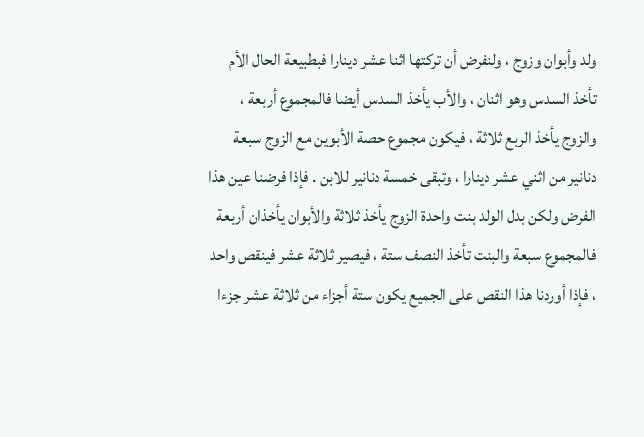ولد وأبوان وزوج ، ولنفرض أن تركتها اثنا عشر دينارا فبطبيعة الحال الأم تأخذ السدس وهو اثنان ، والأب يأخذ السدس أيضا فالمجموع أربعة ، والزوج يأخذ الربع ثلاثة ، فيكون مجموع حصة الأبوين مع الزوج سبعة دنانير من اثني عشر دينارا ، وتبقى خمسة دنانير للابن . فإذا فرضنا عين هذا الفرض ولكن بدل الولد بنت واحدة الزوج يأخذ ثلاثة والأبوان يأخذان أربعة فالمجموع سبعة والبنت تأخذ النصف ستة ، فيصير ثلاثة عشر فينقص واحد ، فإذا أوردنا هذا النقص على الجميع يكون ستة أجزاء من ثلاثة عشر جزءا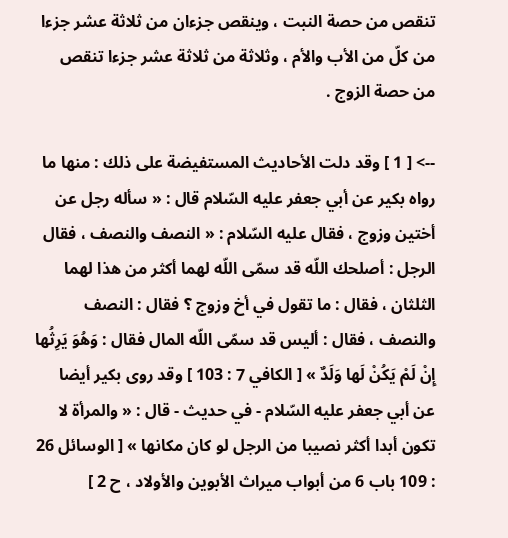تنقص من حصة النبت ، وينقص جزءان من ثلاثة عشر جزءا من كلّ من الأب والأم ، وثلاثة من ثلاثة عشر جزءا تنقص من حصة الزوج .

--> [ 1 ] وقد دلت الأحاديث المستفيضة على ذلك : منها ما رواه بكير عن أبي جعفر عليه السّلام قال : « سأله رجل عن أختين وزوج ، فقال عليه السّلام : « النصف والنصف ، فقال الرجل : أصلحك اللّه قد سمّى اللّه لهما أكثر من هذا لهما الثلثان ، فقال : ما تقول في أخ وزوج ؟ فقال : النصف والنصف ، فقال : أليس قد سمّى اللّه المال فقال : وَهُوَ يَرِثُها إِنْ لَمْ يَكُنْ لَها وَلَدٌ » [ الكافي 7 : 103 ] وقد روى بكير أيضا عن أبي جعفر عليه السّلام - في حديث - قال : « والمرأة لا تكون أبدا أكثر نصيبا من الرجل لو كان مكانها » [ الوسائل 26 : 109 باب 6 من أبواب ميراث الأبوين والأولاد ، ح 2 ]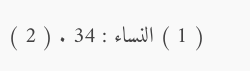( 1 ) النساء : 34 . ( 2 )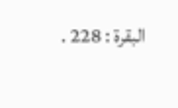البقرة : 228 .